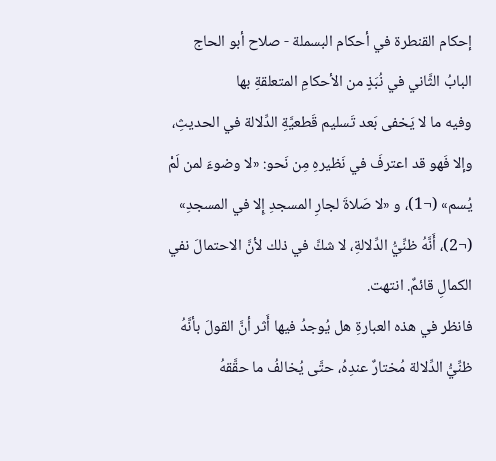إحكام القنطرة في أحكام البسملة - صلاح أبو الحاج
البابُ الثَّاني في نُبَذٍ من الأحكامِ المتعلقةِ بها
وفيه ما لا يَخفى بَعد تَسليم قَطعيَّةِ الدِّلالة في الحديثِ، وإلا فَهو قد اعترفَ في نَظيرهِ مِن نَحو: «لا وضوءَ لمن لَمْ يُسم» (¬1)، و «لا صَلاةَ لجارِ المسجدِ إِلا في المسجدِ» (¬2)، أَنَّهُ ظنِّيُّ الدِّلالةِ، لا شكَّ في ذلك لأنَّ الاحتمالَ نفي الكمالِ قائمٌ. انتهت.
فانظر في هذه العبارةِ هل يُوجدُ فيها أَثر أنَّ القولَ بأنَّهُ ظنِّيُّ الدِّلالة مُختارٌ عندِهُ، حتَّى يُخالفُ ما حقَّقهُ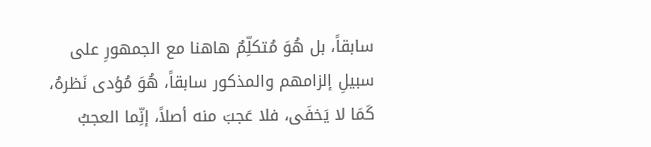سابقاً، بل هُوَ مُتكلِّمٌ هاهنا مع الجمهورِ على سبيلِ إلزامهم والمذكور سابقاً، هُوَ مُؤدى نَظرهُ، كَمَا لا يَخفَى، فلا عَجبَ منه أصلاً، إنِّما العجبُ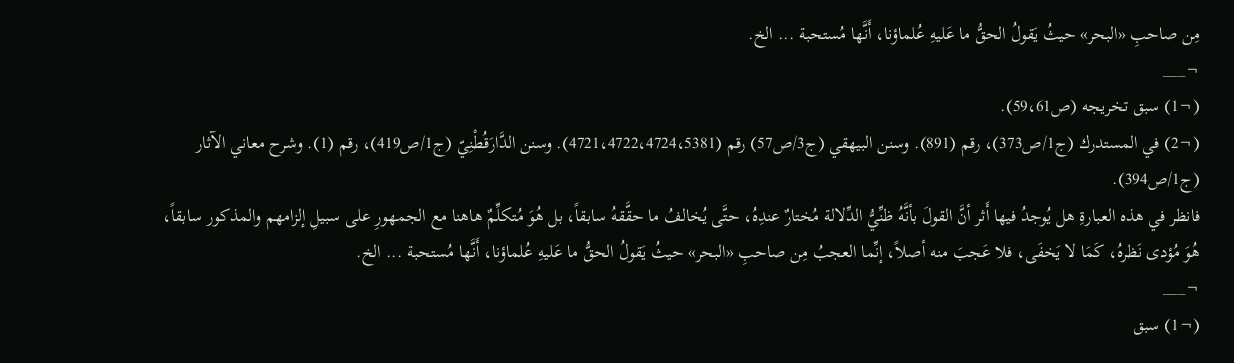مِن صاحبِ «البحر» حيثُ يَقولُ الحقُّ ما عَليهِ عُلماؤنا، أَنَّها مُستحبة ... الخ.
¬___
(¬1) سبق تخريجه (ص59،61).
(¬2) في المستدرك (ج1/ص373)، رقم (891). وسنن البيهقي (ج3/ص57) رقم (4721،4722،4724،5381). وسنن الدَّارَقُطْنِيّ (ج1/ص419)، رقم (1). وشرح معاني الآثار (ج1/ص394).
فانظر في هذه العبارةِ هل يُوجدُ فيها أَثر أنَّ القولَ بأنَّهُ ظنِّيُّ الدِّلالة مُختارٌ عندِهُ، حتَّى يُخالفُ ما حقَّقهُ سابقاً، بل هُوَ مُتكلِّمٌ هاهنا مع الجمهورِ على سبيلِ إلزامهم والمذكور سابقاً، هُوَ مُؤدى نَظرهُ، كَمَا لا يَخفَى، فلا عَجبَ منه أصلاً، إنِّما العجبُ مِن صاحبِ «البحر» حيثُ يَقولُ الحقُّ ما عَليهِ عُلماؤنا، أَنَّها مُستحبة ... الخ.
¬___
(¬1) سبق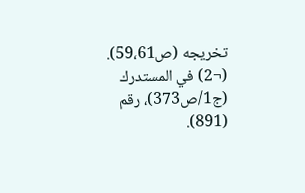تخريجه (ص59،61).
(¬2) في المستدرك (ج1/ص373)، رقم (891).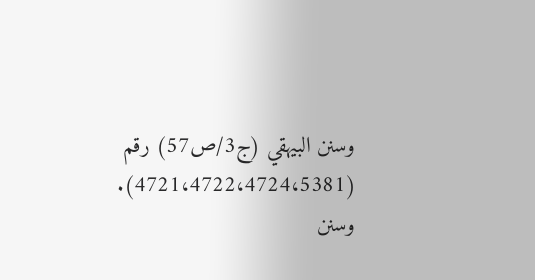وسنن البيهقي (ج3/ص57) رقم (4721،4722،4724،5381). وسنن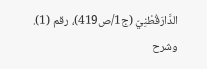الدَّارَقُطْنِيّ (ج1/ص419)، رقم (1). وشرح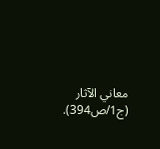معاني الآثار (ج1/ص394).